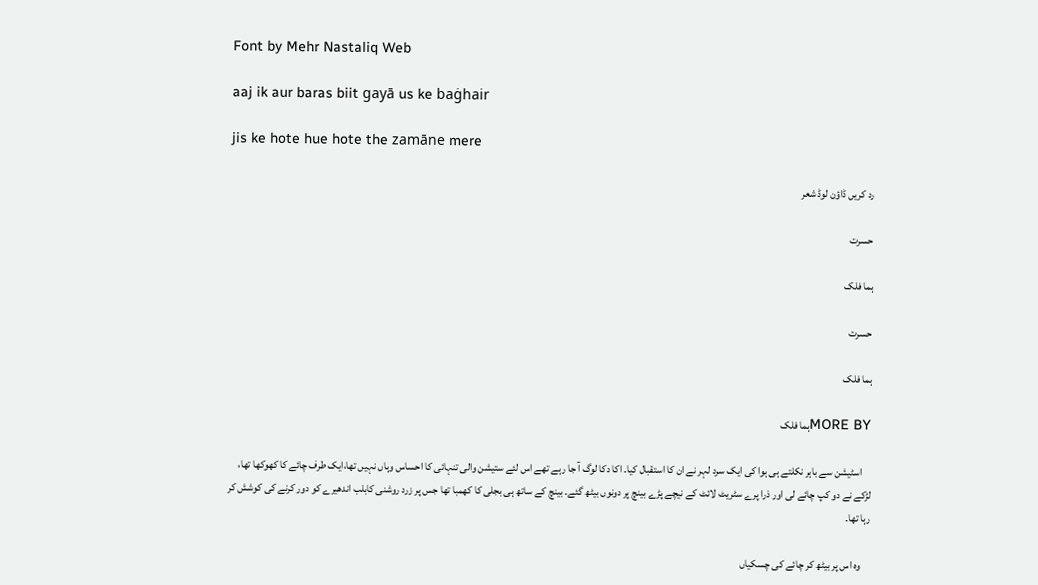Font by Mehr Nastaliq Web

aaj ik aur baras biit gayā us ke baġhair

jis ke hote hue hote the zamāne mere

رد کریں ڈاؤن لوڈ شعر

حسرت

ہما فلک

حسرت

ہما فلک

MORE BYہما فلک

    اسٹیشن سے باہر نکلتے ہی ہوا کی ایک سرد لہر نے ان کا استقبال کیا۔ اکا دکا لوگ آ جا رہے تھے اس لئے ستیشن والی تنہائی کا احساس وہاں نہیں تھا،ایک طرف چائے کا کھوکھا تھا، لڑکے نے دو کپ چائے لی اور ذرا پرے سٹریٹ لائٹ کے نیچے پڑے بینچ پر دونوں بیٹھ گئے۔ بینچ کے ساتھ ہی بجلی کا کھمبا تھا جس پر زرد روشنی کابلب اندھیرے کو دور کرنے کی کوشش کر رہا تھا۔

    وہ اس پر بیٹھ کر چائے کی چسکیاں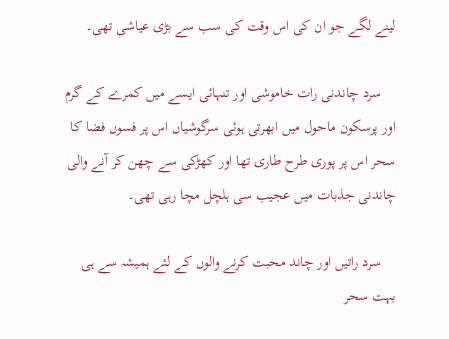لینے لگے جو ان کی اس وقت کی سب سے بڑی عیاشی تھی۔

    سرد چاندنی رات خاموشی اور تنہائی ایسے میں کمرے کے گرم اور پرسکون ماحول میں ابھرتی ہوئی سرگوشیاں اس پر فسوں فضا کا سحر اس پر پوری طرح طاری تھا اور کھڑکی سے چھن کر آنے والی چاندنی جذبات میں عجیب سی ہلچل مچا رہی تھی۔

    سرد راتیں اور چاند محبت کرنے والوں کے لئے ہمیشہ سے ہی بہت سحر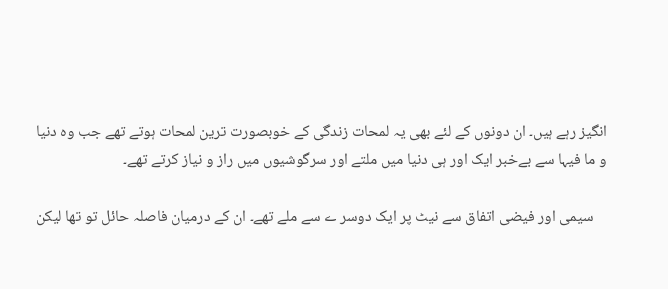انگیز رہے ہیں۔ ان دونوں کے لئے بھی یہ لمحات زندگی کے خوبصورت ترین لمحات ہوتے تھے جب وہ دنیا و ما فیہا سے بےخبر ایک اور ہی دنیا میں ملتے اور سرگوشیوں میں راز و نیاز کرتے تھے۔

    سیمی اور فیضی اتفاق سے نیٹ پر ایک دوسر ے سے ملے تھے۔ ان کے درمیان فاصلہ حائل تو تھا لیکن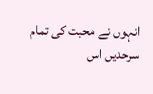انہوں نے محبت کی تمام سرحدیں اس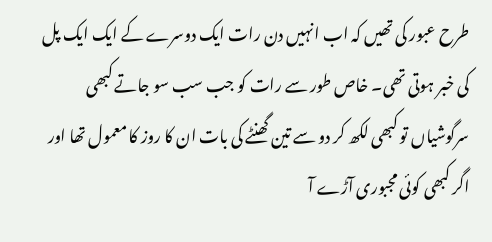طرح عبور کی تھیں کہ اب انہیں دن رات ایک دوسرے کے ایک ایک پل کی خبر ہوتی تھی۔ خاص طور سے رات کو جب سب سو جاتے کبھی سرگوشیاں تو کبھی لکھ کر دو سے تین گھنٹے کی بات ان کا روز کا معمول تھا اور اگر کبھی کوئی مجبوری آڑے آ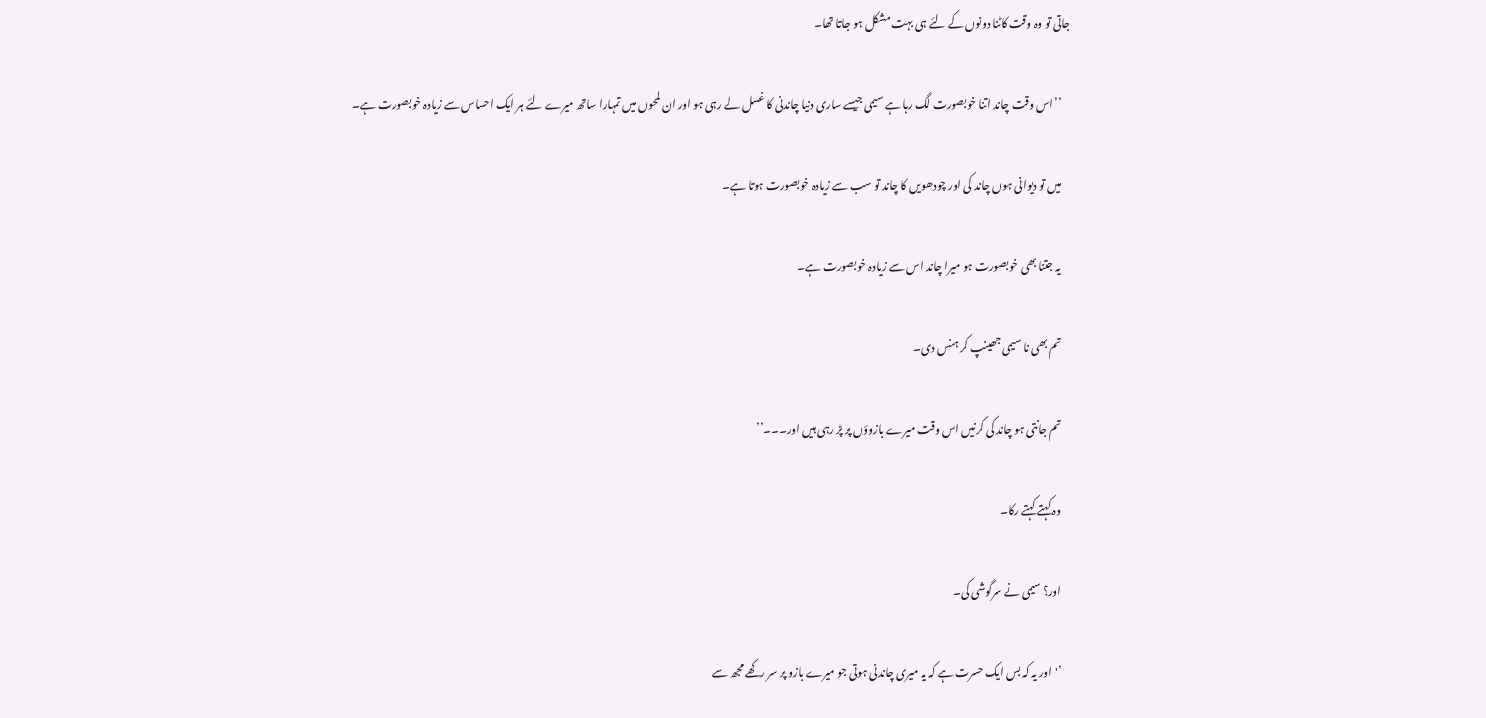جاتی تو وہ وقت کاٹنا دونوں کے لئے ہی بہت مشکل ہو جاتا تھا۔

    ’’اس وقت چاند اتنا خوبصورت لگ رہا ہے سیمی جیسے ساری دنیا چاندنی کا غسل لے رہی ہو اور ان لمحوں میں تمہارا ساتھ میرے لئے ہر ایک احساس سے زیادہ خوبصورت ہے۔

    میں تو دیوانی ہوں چاند کی اور چودھویں کا چاند تو سب سے زیادہ خوبصورت ہوتا ہے۔

    یہ جتنا بھی خوبصورت ہو میرا چاند اس سے زیادہ خوبصورت ہے۔

    تم بھی نا سیمی جھینپ کر ہنس دی۔

    تم جانتی ہو چاند کی کرنیں اس وقت میرے بازوؤں پر پڑ رہی ہیں اور۔۔۔’’

    وہ کہتے کہتے رکا۔

    اور؟ سیمی نے سرگوشی کی۔

    ’'اور یہ کہ بس ایک حسرت ہے کہ یہ میری چاندنی ہوتی جو میرے بازو پر سر رکھے مجھ سے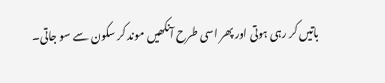باتیں کر رہی ہوتی اور پھر اسی طرح آنکھیں موند کر سکون سے سو جاتی۔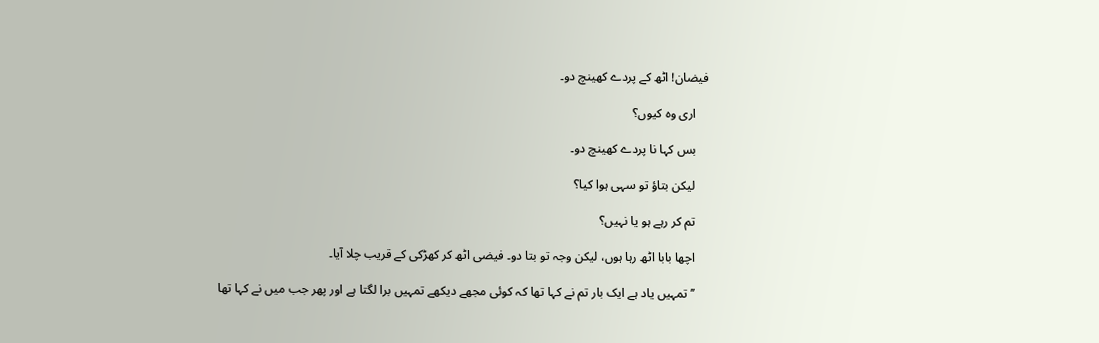فیضان! اٹھ کے پردے کھینچ دو۔

    اری وہ کیوں؟

    بس کہا نا پردے کھینچ دو۔

    لیکن بتاؤ تو سہی ہوا کیا؟

    تم کر رہے ہو یا نہیں؟

    اچھا بابا اٹھ رہا ہوں، لیکن وجہ تو بتا دو۔ فیضی اٹھ کر کھڑکی کے قریب چلا آیا۔

    ’’تمہیں یاد ہے ایک بار تم نے کہا تھا کہ کوئی مجھے دیکھے تمہیں برا لگتا ہے اور پھر جب میں نے کہا تھا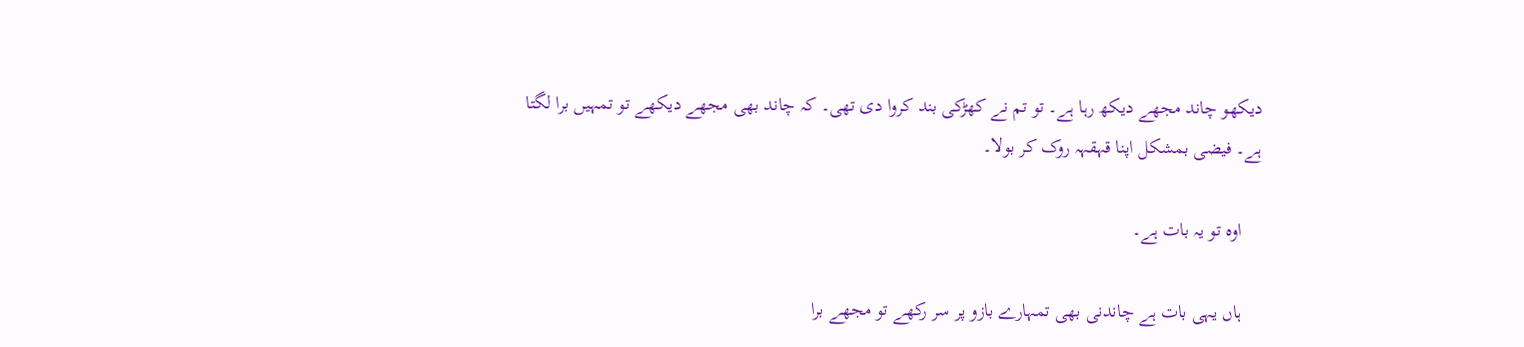دیکھو چاند مجھے دیکھ رہا ہے۔ تو تم نے کھڑکی بند کروا دی تھی۔ کہ چاند بھی مجھے دیکھے تو تمہیں برا لگتا ہے۔ فیضی بمشکل اپنا قہقہہ روک کر بولا۔

    اوہ تو یہ بات ہے۔

    ہاں یہی بات ہے چاندنی بھی تمہارے بازو پر سر رکھے تو مجھے برا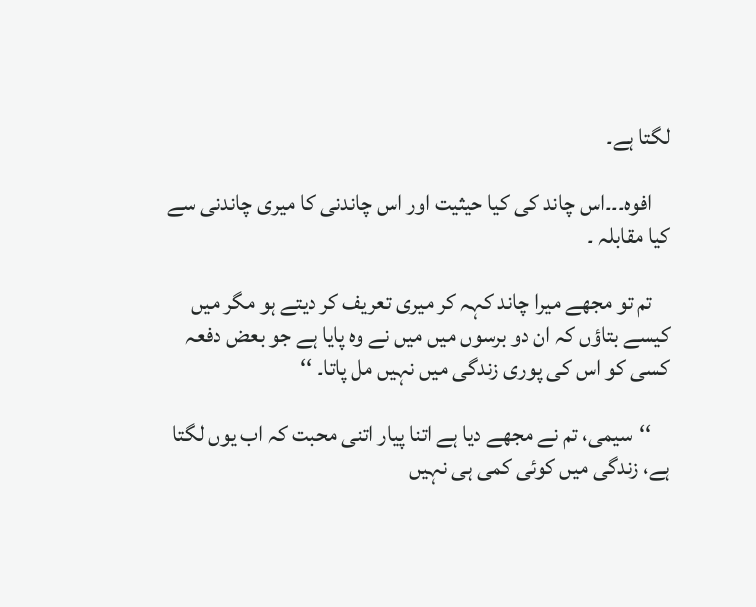لگتا ہے۔

    افوہ۔۔۔اس چاند کی کیا حیثیت اور اس چاندنی کا میری چاندنی سے کیا مقابلہ ۔

    تم تو مجھے میرا چاند کہہ کر میری تعریف کر دیتے ہو مگر میں کیسے بتاؤں کہ ان دو برسوں میں میں نے وہ پایا ہے جو بعض دفعہ کسی کو اس کی پوری زندگی میں نہیں مل پاتا۔ ‘‘

    ‘‘سیمی، تم نے مجھے دیا ہے اتنا پیار اتنی محبت کہ اب یوں لگتا ہے، زندگی میں کوئی کمی ہی نہیں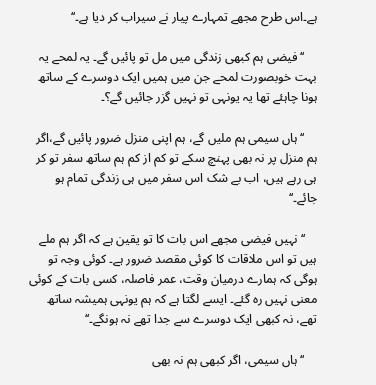ہے۔اس طرح مجھے تمہارے پیار نے سیراب کر دیا ہے۔‘‘

    ‘‘فیضی ہم کبھی زندگی میں مل تو پائیں گے۔ یہ لمحے یہ بہت خوبصورت لمحے جن میں ہمیں ایک دوسرے کے ساتھ ہونا چاہئے تھا یہ یونہی تو نہیں گزر جائیں گے؟۔

    ‘‘ہاں سیمی ہم ملیں گے، ہم اپنی منزل ضرور پائیں گے،اگر ہم منزل پر نہ بھی پہنچ سکے تو کم از کم ہم ساتھ سفر تو کر ہی رہے ہیں، اب بے شک اس سفر میں ہی زندگی تمام ہو جائے۔‘‘

    ‘‘نہیں فیضی مجھے اس بات کا تو یقین ہے کہ اگر ہم ملے ہیں تو اس ملاقات کا کوئی مقصد ضرور ہے۔ کوئی وجہ تو ہوگی کہ ہمارے درمیان وقت، عمر فاصلہ، کسی بات کے کوئی معنی نہیں رہ گئے۔ ایسے لگتا ہے کہ ہم یونہی ہمیشہ ساتھ تھے، نہ کبھی ایک دوسرے سے جدا تھے نہ ہونگے۔‘‘

    ‘‘ہاں سیمی، اگر کبھی ہم نہ بھی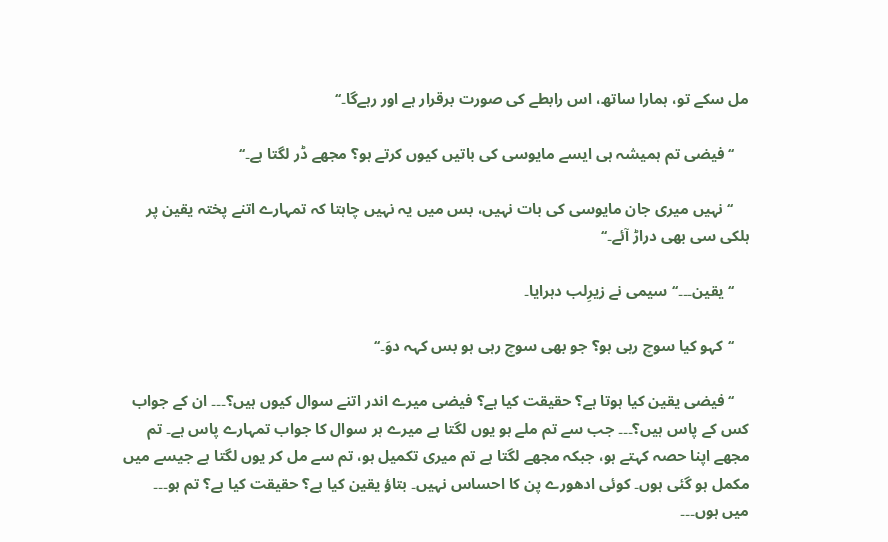مل سکے تو، ہمارا ساتھ، اس رابطے کی صورت برقرار ہے اور رہےگا۔‘‘

    ‘‘فیضی تم ہمیشہ ہی ایسے مایوسی کی باتیں کیوں کرتے ہو؟ مجھے ڈر لگتا ہے۔‘‘

    ‘‘نہیں میری جان مایوسی کی بات نہیں، بس میں یہ نہیں چاہتا کہ تمہارے اتنے پختہ یقین پر ہلکی سی بھی دراڑ آئے۔‘‘

    ‘‘یقین۔۔۔‘‘سیمی نے زیرِلب دہرایا۔

    ‘‘کہو کیا سوچ رہی ہو؟ جو بھی سوچ رہی ہو بس کہہ دوَ۔‘‘

    ‘‘فیضی یقین کیا ہوتا ہے؟ حقیقت کیا ہے؟ فیضی میرے اندر اتنے سوال کیوں ہیں؟۔۔۔ ان کے جواب کس کے پاس ہیں؟۔۔۔ جب سے تم ملے ہو یوں لگتا ہے میرے ہر سوال کا جواب تمہارے پاس ہے۔ تم مجھے اپنا حصہ کہتے ہو، جبکہ مجھے لگتا ہے تم میری تکمیل ہو، تم سے مل کر یوں لگتا ہے جیسے میں مکمل ہو گئی ہوں۔ کوئی ادھورے پن کا احساس نہیں۔ بتاؤ یقین کیا ہے؟ حقیقت کیا ہے؟ تم ہو۔۔۔ میں ہوں۔۔۔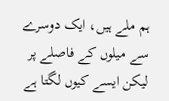ہم ملے ہیں، ایک دوسرے سے میلوں کے فاصلے پر لیکن ایسے کیوں لگتا ہے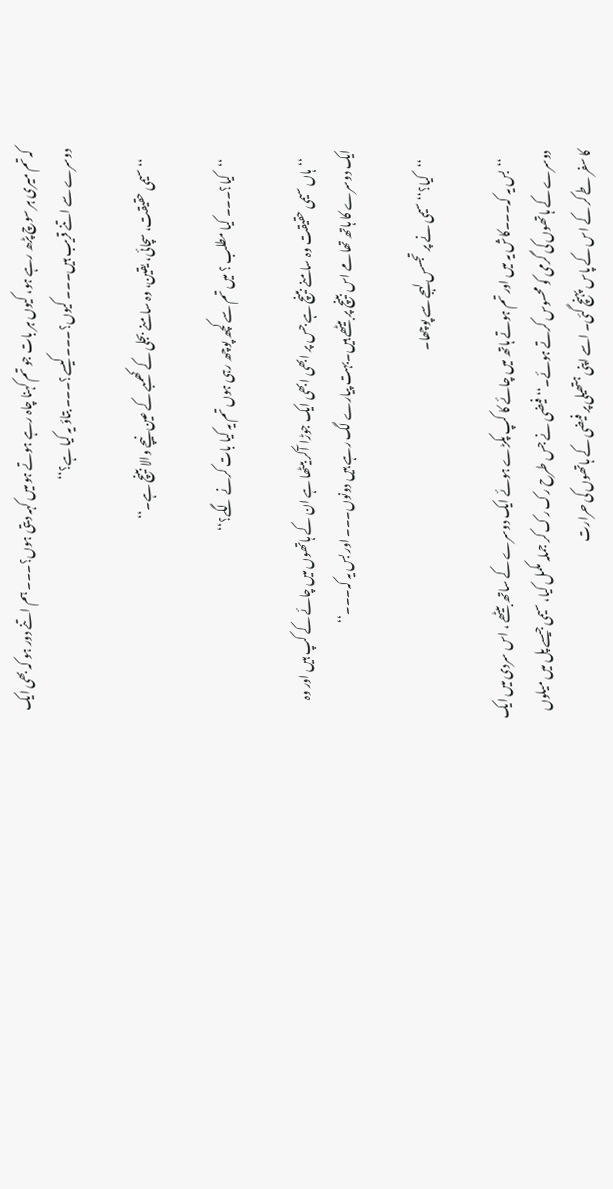کہ تم میری ہر سوچ پڑھ رہے ہو، کیوں ہر بات جو تم کہنا چاہ رہے ہوتے ہو میں کہہ دیتی ہوں؟۔۔۔ ہم اتنے دور ہو کہ بھی ایک دوسرے سے اتنے قریب ہیں۔۔۔ کیوں؟۔۔۔ کیسے؟۔۔۔ بتاؤ یہ کیا ہے؟‘‘

    ‘‘سیمی حقیقت، سچائی، یقین، وہ سامنے بجلی کے کھمبے کے عین نیچے والا بینچ ہے۔‘‘

    ‘‘کیا؟۔۔۔ کیا مطلب ؟ میں تم سے کچھ پوچھ رہی ہوں تم یہ کیا بات کرنے لگے؟‘‘

    ‘‘ہاں سیمی حقیقت وہ سامنے بینچ ہے جس پر ابھی ابھی ایک جوڑا آکر بیٹھا ہے ان کے ہاتھوں میں چائے کے کپ ہیں اور وہ ایک دوسرے کا ہاتھ تھامے اس بینچ پر بیٹھے ہیں۔بہت پیارے لگ رہے ہیں دونوں۔۔۔ اور بس یہ کہ۔۔۔‘‘

    ‘‘کیا؟‘‘ سیمی نے پر تجسس لہجے سے پوچھا۔

    ‘‘بس یہ کہ۔۔۔کاش یہ میں اور تم ہوتے ہاتھ میں چائے کا کپ پکڑے ہوئے ایک دوسرے کے ساتھ بیٹھے ، اس سردی میں ایک دوسرے کے ہاتھوں کی گرمی کو محسوس کرتے ہوئے۔‘‘ فیضی نے جس طرح رک رک کر جملہ مکمل کیا، سیمی جیسے پل میں میلوں کا سفر طے کر کے اس کے پاس پہنچ گئی۔ اسے اپنی ہتھیلی پر فیضی کے ہاتھوں کی حرارت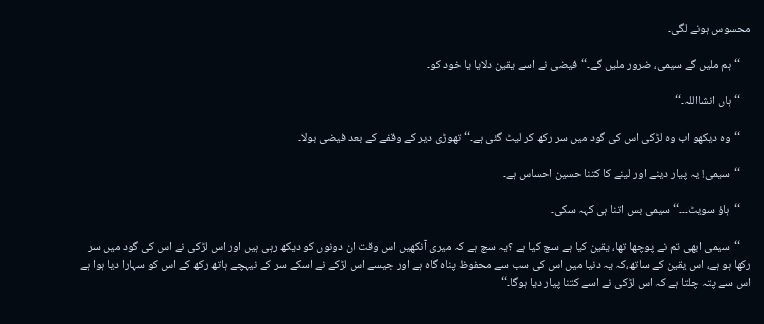محسوس ہونے لگی۔

    ‘‘ہم ملیں گے سیمی، ضرور ملیں گے۔‘‘فیضی نے اسے یقین دلایا یا خود کو۔

    ‘‘ہاں انشااللہ۔‘‘

    ‘‘وہ دیکھو اب وہ لڑکی اس کی گود میں سر رکھ کر لیٹ گئی ہے۔‘‘ تھوڑی دیر کے وقفے کے بعد فیضی بولا۔

    ‘‘سیمی! یہ پیار دینے اور لینے کا کتنا حسین احساس ہے۔

    ‘‘ہاؤ سویٹ۔۔۔‘‘ سیمی بس اتنا ہی کہہ سکی۔

    ‘‘سیمی ابھی تم نے پوچھا تھا، یقین کیا ہے سچ کیا ہے ؟یہ سچ ہے کہ میری آنکھیں اس وقت ان دونوں کو دیکھ رہی ہیں اور اس لڑکی نے اس کی گود میں سر رکھا ہو ہے، اس یقین کے ساتھ،کہ یہ دنیا میں اس کی سب سے محفوظ پناہ گاہ ہے اور جیسے اس لڑکے نے اسکے سر کے نیہچے ہاتھ رکھ کے اس کو سہارا دیا ہوا ہے اس سے پتہ چلتا ہے کہ اس لڑکی نے اسے کتنا پیار دیا ہوگا۔‘‘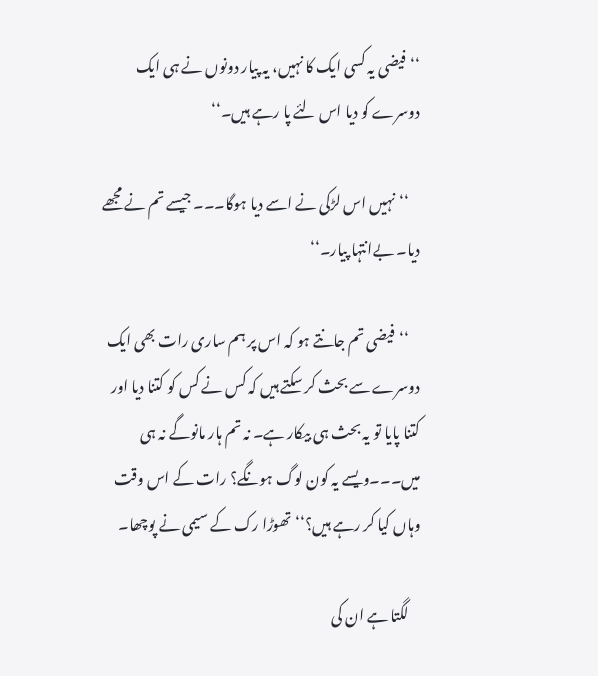‘‘فیضی یہ کسی ایک کا نہیں، یہ پیار دونوں نے ہی ایک دوسرے کو دیا اس لئے پا رہے ہیں۔‘‘

    ‘‘نہیں اس لڑکی نے اسے دیا ہوگا۔۔۔ جیسے تم نے مجھے دیا۔ بےانتہا پیار۔‘‘

    ‘‘فیضی تم جانتے ہو کہ اس پر ہم ساری رات بھی ایک دوسرے سے بحث کر سکتے ہیں کہ کس نے کس کو کتنا دیا اور کتنا پایا تو یہ بحث ہی بیکار ہے۔ نہ تم ہار مانوگے نہ ہی میں۔۔۔ویسے یہ کون لوگ ہونگے؟ رات کے اس وقت وہاں کیا کر رہے ہیں؟‘‘ تھوڑا رک کے سیمی نے پوچھا۔

    لگتا ہے ان کی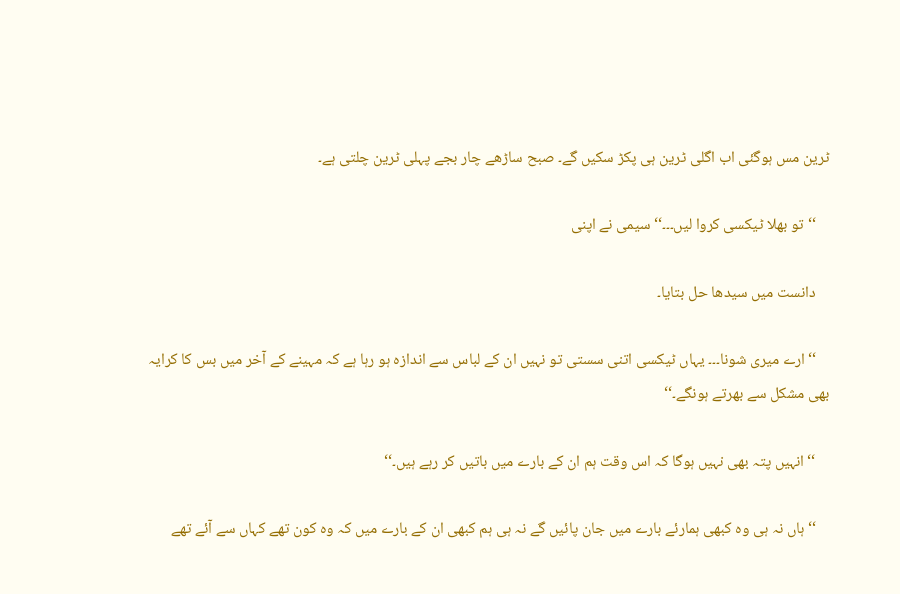ٹرین مس ہوگئی اب اگلی ٹرین ہی پکڑ سکیں گے۔ صبح ساڑھے چار بجے پہلی ٹرین چلتی ہے۔

    ‘‘تو بھلا ٹیکسی کروا لیں۔۔۔‘‘ سیمی نے اپنی

    دانست میں سیدھا حل بتایا۔

    ‘‘ارے میری شونا۔۔۔ یہاں ٹیکسی اتنی سستی تو نہیں ان کے لباس سے اندازہ ہو رہا ہے کہ مہینے کے آخر میں بس کا کرایہ بھی مشکل سے بھرتے ہونگے۔‘‘

    ‘‘انہیں پتہ بھی نہیں ہوگا کہ اس وقت ہم ان کے بارے میں باتیں کر رہے ہیں۔‘‘

    ‘‘ہاں نہ ہی وہ کبھی ہمارئے بارے میں جان پائیں گے نہ ہی ہم کبھی ان کے بارے میں کہ وہ کون تھے کہاں سے آئے تھے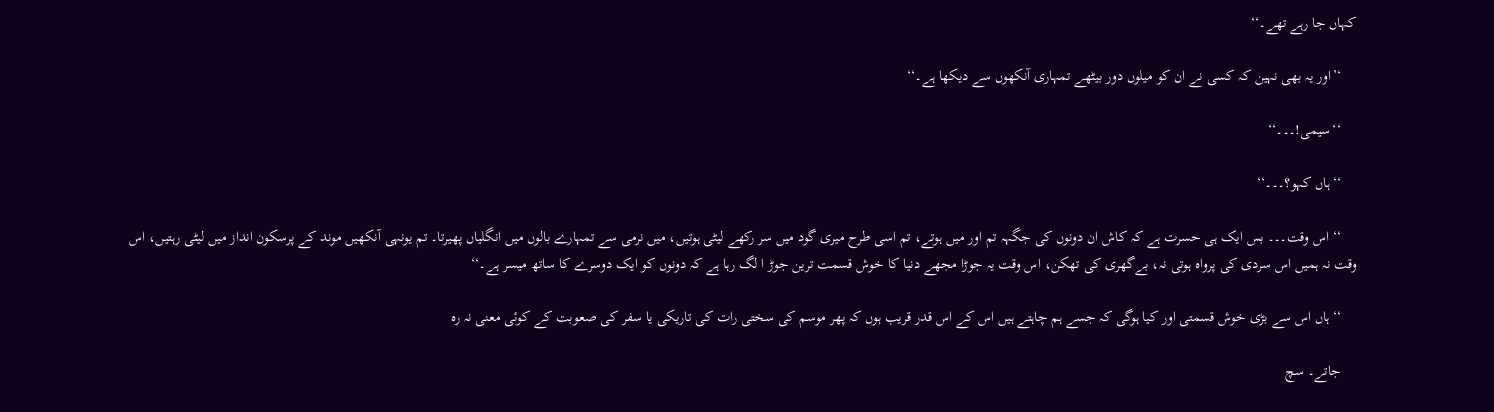کہاں جا رہے تھے۔‘‘

    ‘’اور یہ بھی نہین کہ کسی نے ان کو میلوں دور بیٹھے تمہاری آنکھوں سے دیکھا ہے۔‘‘

    ‘‘سیمی!۔۔۔‘‘

    ‘‘ہاں کہو؟۔۔۔‘‘

    ‘‘ اس وقت۔۔۔ بس ایک ہی حسرت ہے کہ کاش ان دونوں کی جگہہ تم اور میں ہوتے، تم اسی طرح میری گود میں سر رکھے لیٹی ہوتیں، میں نرمی سے تمہارے بالوں میں انگلیاں پھیرتا۔ تم یونہی آنکھیں موند کے پرسکون انداز میں لیٹی رہتیں، اس وقت نہ ہمیں اس سردی کی پرواہ ہوتی نہ، بےگھری کی تھکن، اس وقت یہ جوڑا مجھے دنیا کا خوش قسمت ترین جوڑ ا لگ رہا ہے کہ دونوں کو ایک دوسرے کا ساتھ میسر ہے۔‘‘

    ‘‘ہاں اس سے بڑی خوش قسمتی اور کیا ہوگی کہ جسے ہم چاہتے ہیں اس کے اس قدر قریب ہوں کہ پھر موسم کی سختی رات کی تاریکی یا سفر کی صعوبت کے کوئی معنی نہ رہ

    جاتے۔ سچ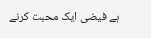ہے فیضی ایک محبت کرنے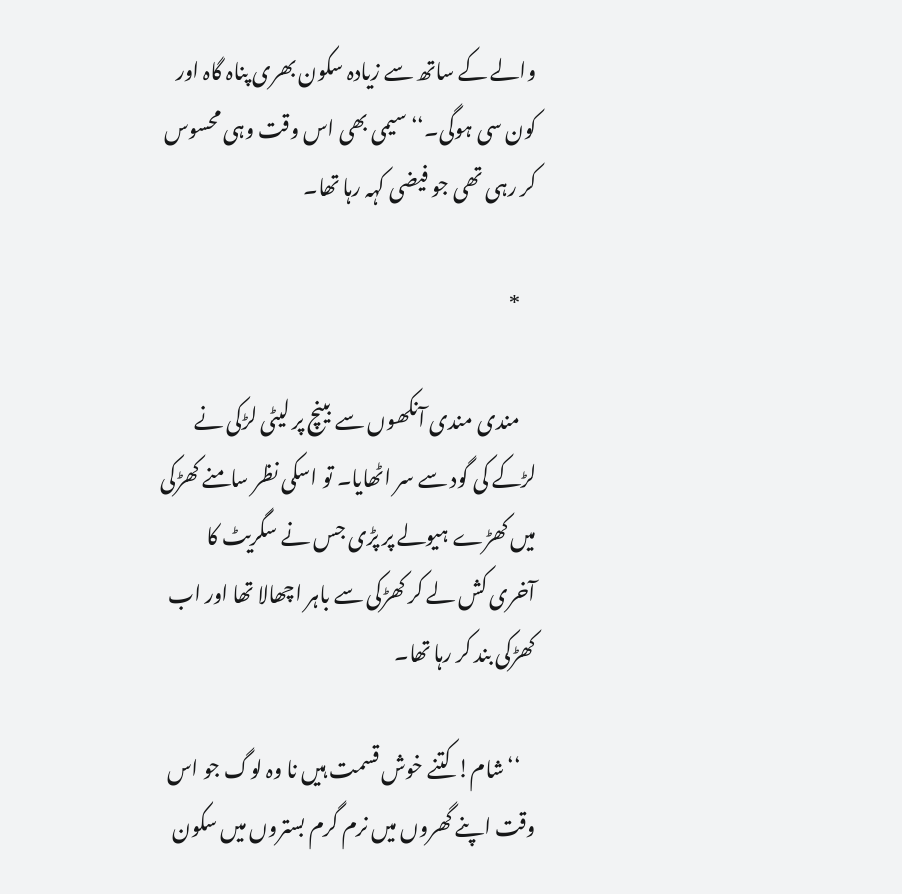والے کے ساتھ سے زیادہ سکون بھری پناہ گاہ اور کون سی ہوگی۔‘‘ سیمی بھی اس وقت وہی محسوس کر رہی تھی جو فیضی کہہ رہا تھا۔

    *

    مندی مندی آنکھوں سے بینچ پر لیٹی لڑکی نے لڑکے کی گود سے سر اٹھایا۔ تو اسکی نظر سامنے کھڑکی میں کھڑے ہیولے پر پڑی جس نے سگریٹ کا آخری کش لے کر کھڑکی سے باہر اچھالا تھا اور اب کھڑکی بند کر رہا تھا۔

    ‘‘شام! کتنے خوش قسمت ہیں نا وہ لوگ جو اس وقت اپنے گھروں میں نرم گرم بستروں میں سکون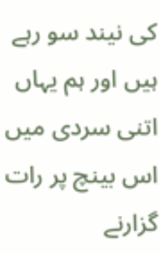کی نیند سو رہے ہیں اور ہم یہاں اتنی سردی میں اس بینچ پر رات گزارنے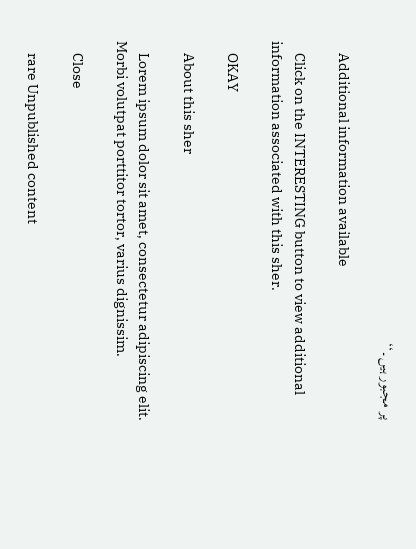پر مجبور ہیں۔‘‘

    Additional information available

    Click on the INTERESTING button to view additional information associated with this sher.

    OKAY

    About this sher

    Lorem ipsum dolor sit amet, consectetur adipiscing elit. Morbi volutpat porttitor tortor, varius dignissim.

    Close

    rare Unpublished content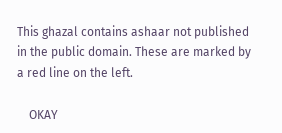This ghazal contains ashaar not published in the public domain. These are marked by a red line on the left.

    OKAY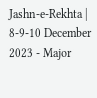Jashn-e-Rekhta | 8-9-10 December 2023 - Major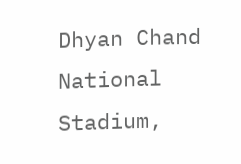Dhyan Chand National Stadium,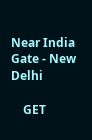Near India Gate - New Delhi

    GET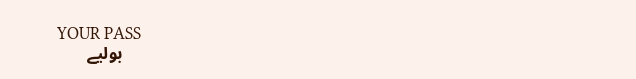YOUR PASS
    بولیے